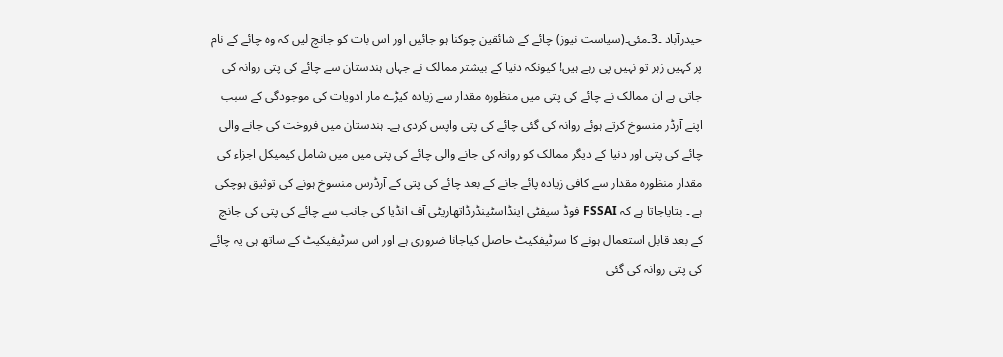حیدرآباد ۔3۔مئی۔(سیاست نیوز) چائے کے شائقین چوکنا ہو جائیں اور اس بات کو جانچ لیں کہ وہ چائے کے نام پر کہیں زہر تو نہیں پی رہے ہیں! کیونکہ دنیا کے بیشتر ممالک نے جہاں ہندستان سے چائے کی پتی روانہ کی جاتی ہے ان ممالک نے چائے کی پتی میں منظورہ مقدار سے زیادہ کیڑے مار ادویات کی موجودگی کے سبب اپنے آرڈر منسوخ کرتے ہوئے روانہ کی گئی چائے کی پتی واپس کردی ہے۔ ہندستان میں فروخت کی جانے والی چائے کی پتی اور دنیا کے دیگر ممالک کو روانہ کی جانے والی چائے کی پتی میں میں شامل کیمیکل اجزاء کی مقدار منظورہ مقدار سے کافی زیادہ پائے جانے کے بعد چائے کی پتی کے آرڈرس منسوخ ہونے کی توثیق ہوچکی ہے ۔ بتایاجاتا ہے کہ FSSAI فوڈ سیفٹی اینڈاسٹینڈرڈاتھاریٹی آف انڈیا کی جانب سے چائے کی پتی کی جانچ کے بعد قابل استعمال ہونے کا سرٹیفکیٹ حاصل کیاجانا ضروری ہے اور اس سرٹیفیکیٹ کے ساتھ ہی یہ چائے کی پتی روانہ کی گئی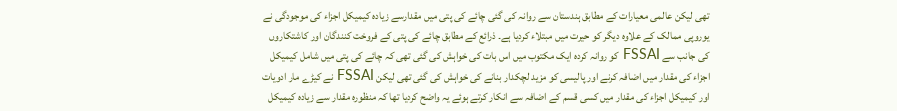تھی لیکن عالمی معیارات کے مطابق ہندستان سے روانہ کی گئی چائے کی پتی میں مقدارسے زیادہ کیمیکل اجزاء کی موجودگی نے یوروپی ممالک کے علاوہ دیگر کو حیرت میں مبتلاء کردیا ہے۔ ذرائع کے مطابق چائے کی پتی کے فروخت کنندگان اور کاشتکاروں کی جانب سے FSSAI کو روانہ کردہ ایک مکتوب میں اس بات کی خواہش کی گئی تھی کہ چائے کی پتی میں شامل کیمیکل اجزاء کی مقدار میں اضافہ کرنے اور پالیسی کو مزید لچکدار بنانے کی خواہش کی گئی تھی لیکن FSSAI نے کیڑے مار ادویات اور کیمیکل اجزاء کی مقدار میں کسی قسم کے اضافہ سے انکار کرتے ہوئے یہ واضح کردیا تھا کہ منظورہ مقدار سے زیادہ کیمیکل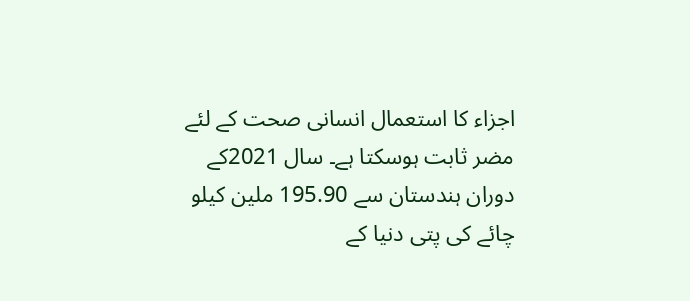اجزاء کا استعمال انسانی صحت کے لئے مضر ثابت ہوسکتا ہے۔ سال 2021کے دوران ہندستان سے 195.90 ملین کیلو چائے کی پتی دنیا کے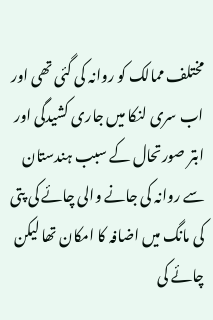مختلف ممالک کو روانہ کی گئی تھی اور اب سری لنکا میں جاری کشیدگی اور ابتر صورتحال کے سبب ہندستان سے روانہ کی جانے والی چائے کی پتی کی مانگ میں اضافہ کا امکان تھا لیکن چائے کی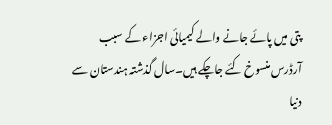پتی میں پائے جانے والے کیمیائی اجزاء کے سبب آرڈرس منسوخ کئے جاچکے ہیں۔سال گذشتہ ہندستان سے دنیا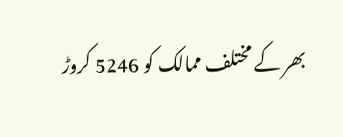بھر کے مختلف ممالک کو 5246 کروڑ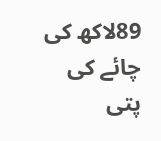89لاکھ کی چائے کی پتی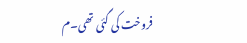فروخت کی گئی تھی۔م